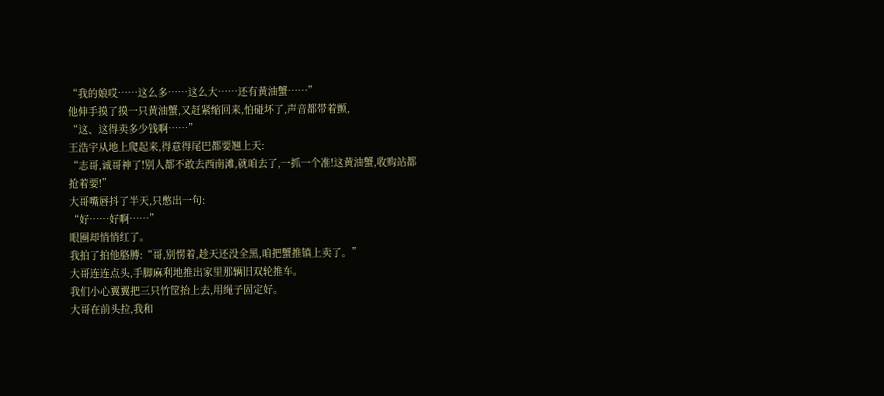“我的娘哎……这么多……这么大……还有黄油蟹……”
他伸手摸了摸一只黄油蟹,又赶紧缩回来,怕碰坏了,声音都带着颤,
“这、这得卖多少钱啊……”
王浩宇从地上爬起来,得意得尾巴都要翘上天:
“志哥,诚哥神了!别人都不敢去西南滩,就咱去了,一抓一个准!这黄油蟹,收购站都抢着要!”
大哥嘴唇抖了半天,只憋出一句:
“好……好啊……”
眼圈却悄悄红了。
我拍了拍他胳膊:“哥,别愣着,趁天还没全黑,咱把蟹推镇上卖了。”
大哥连连点头,手脚麻利地推出家里那辆旧双轮推车。
我们小心翼翼把三只竹筐抬上去,用绳子固定好。
大哥在前头拉,我和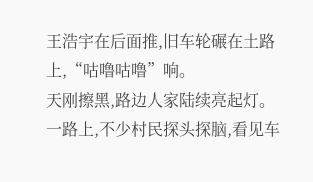王浩宇在后面推,旧车轮碾在土路上,“咕噜咕噜”响。
天刚擦黑,路边人家陆续亮起灯。
一路上,不少村民探头探脑,看见车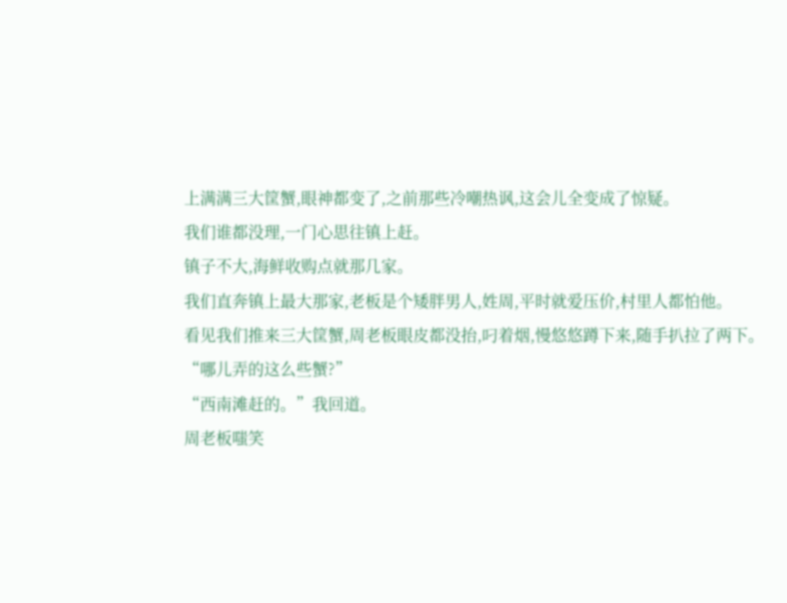上满满三大筐蟹,眼神都变了,之前那些冷嘲热讽,这会儿全变成了惊疑。
我们谁都没理,一门心思往镇上赶。
镇子不大,海鲜收购点就那几家。
我们直奔镇上最大那家,老板是个矮胖男人,姓周,平时就爱压价,村里人都怕他。
看见我们推来三大筐蟹,周老板眼皮都没抬,叼着烟,慢悠悠蹲下来,随手扒拉了两下。
“哪儿弄的这么些蟹?”
“西南滩赶的。”我回道。
周老板嗤笑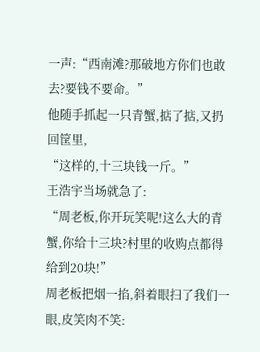一声:“西南滩?那破地方你们也敢去?要钱不要命。”
他随手抓起一只青蟹,掂了掂,又扔回筐里,
“这样的,十三块钱一斤。”
王浩宇当场就急了:
“周老板,你开玩笑呢!这么大的青蟹,你给十三块?村里的收购点都得给到20块!”
周老板把烟一掐,斜着眼扫了我们一眼,皮笑肉不笑: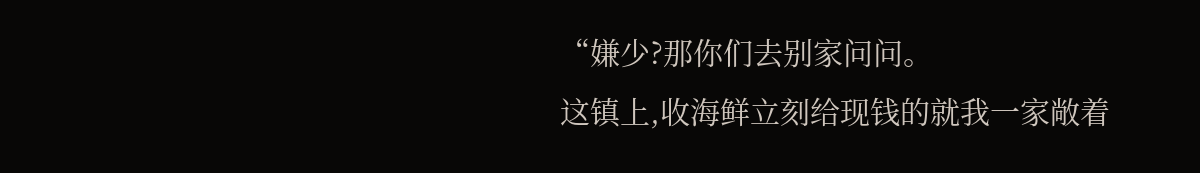“嫌少?那你们去别家问问。
这镇上,收海鲜立刻给现钱的就我一家敞着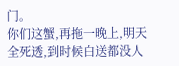门。
你们这蟹,再拖一晚上,明天全死透,到时候白送都没人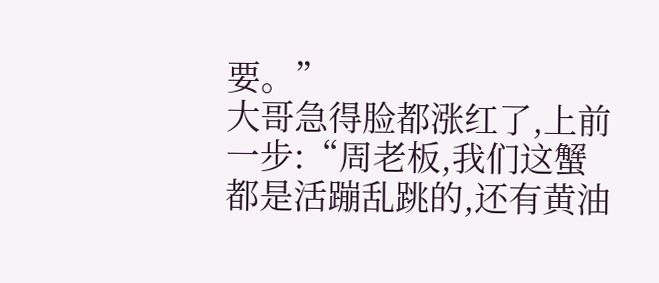要。”
大哥急得脸都涨红了,上前一步:“周老板,我们这蟹都是活蹦乱跳的,还有黄油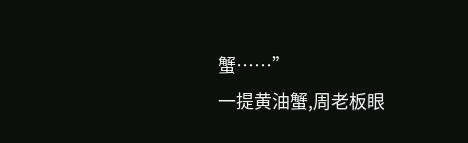蟹……”
一提黄油蟹,周老板眼